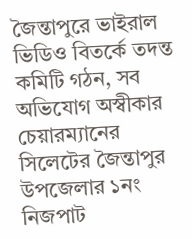জৈন্তাপুরে ভাইরাল ভিডিও বিতর্কে তদন্ত কমিটি গঠন, সব অভিযোগ অস্বীকার চেয়ারম্যানের
সিলেটের জৈন্তাপুর উপজেলার ১নং নিজপাট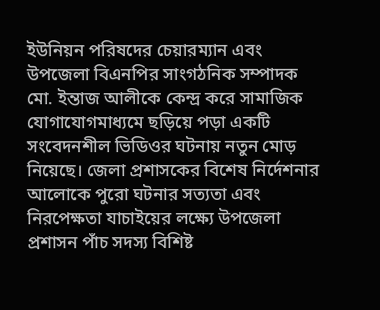ইউনিয়ন পরিষদের চেয়ারম্যান এবং উপজেলা বিএনপির সাংগঠনিক সম্পাদক মো. ইন্তাজ আলীকে কেন্দ্র করে সামাজিক যোগাযোগমাধ্যমে ছড়িয়ে পড়া একটি সংবেদনশীল ভিডিওর ঘটনায় নতুন মোড় নিয়েছে। জেলা প্রশাসকের বিশেষ নির্দেশনার আলোকে পুরো ঘটনার সত্যতা এবং নিরপেক্ষতা যাচাইয়ের লক্ষ্যে উপজেলা প্রশাসন পাঁচ সদস্য বিশিষ্ট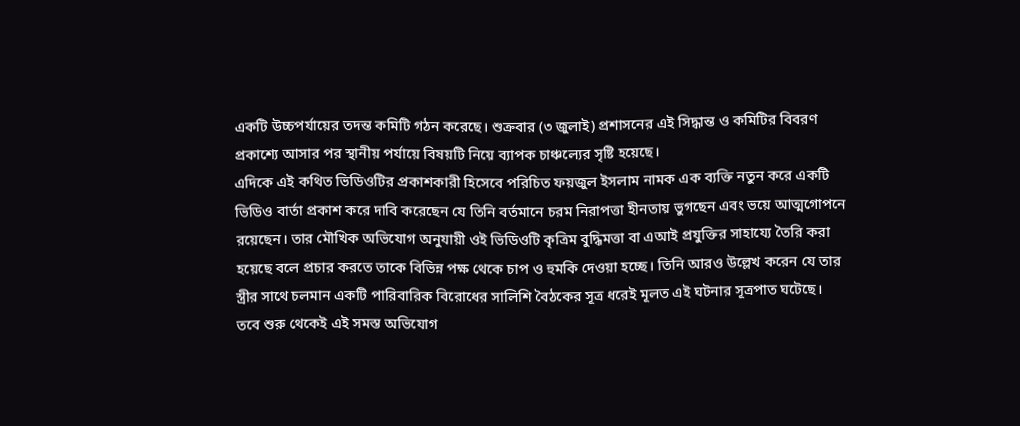একটি উচ্চপর্যায়ের তদন্ত কমিটি গঠন করেছে। শুক্রবার (৩ জুলাই) প্রশাসনের এই সিদ্ধান্ত ও কমিটির বিবরণ প্রকাশ্যে আসার পর স্থানীয় পর্যায়ে বিষয়টি নিয়ে ব্যাপক চাঞ্চল্যের সৃষ্টি হয়েছে।
এদিকে এই কথিত ভিডিওটির প্রকাশকারী হিসেবে পরিচিত ফয়জুল ইসলাম নামক এক ব্যক্তি নতুন করে একটি ভিডিও বার্তা প্রকাশ করে দাবি করেছেন যে তিনি বর্তমানে চরম নিরাপত্তা হীনতায় ভুগছেন এবং ভয়ে আত্মগোপনে রয়েছেন। তার মৌখিক অভিযোগ অনুযায়ী ওই ভিডিওটি কৃত্রিম বুদ্ধিমত্তা বা এআই প্রযুক্তির সাহায্যে তৈরি করা হয়েছে বলে প্রচার করতে তাকে বিভিন্ন পক্ষ থেকে চাপ ও হুমকি দেওয়া হচ্ছে। তিনি আরও উল্লেখ করেন যে তার স্ত্রীর সাথে চলমান একটি পারিবারিক বিরোধের সালিশি বৈঠকের সূত্র ধরেই মূলত এই ঘটনার সূত্রপাত ঘটেছে।
তবে শুরু থেকেই এই সমস্ত অভিযোগ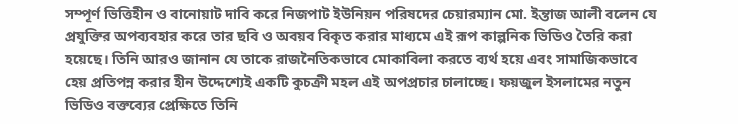সম্পূর্ণ ভিত্তিহীন ও বানোয়াট দাবি করে নিজপাট ইউনিয়ন পরিষদের চেয়ারম্যান মো. ইন্তাজ আলী বলেন যে প্রযুক্তির অপব্যবহার করে তার ছবি ও অবয়ব বিকৃত করার মাধ্যমে এই রূপ কাল্পনিক ভিডিও তৈরি করা হয়েছে। তিনি আরও জানান যে তাকে রাজনৈতিকভাবে মোকাবিলা করতে ব্যর্থ হয়ে এবং সামাজিকভাবে হেয় প্রতিপন্ন করার হীন উদ্দেশ্যেই একটি কুচক্রী মহল এই অপপ্রচার চালাচ্ছে। ফয়জুল ইসলামের নতুন ভিডিও বক্তব্যের প্রেক্ষিতে তিনি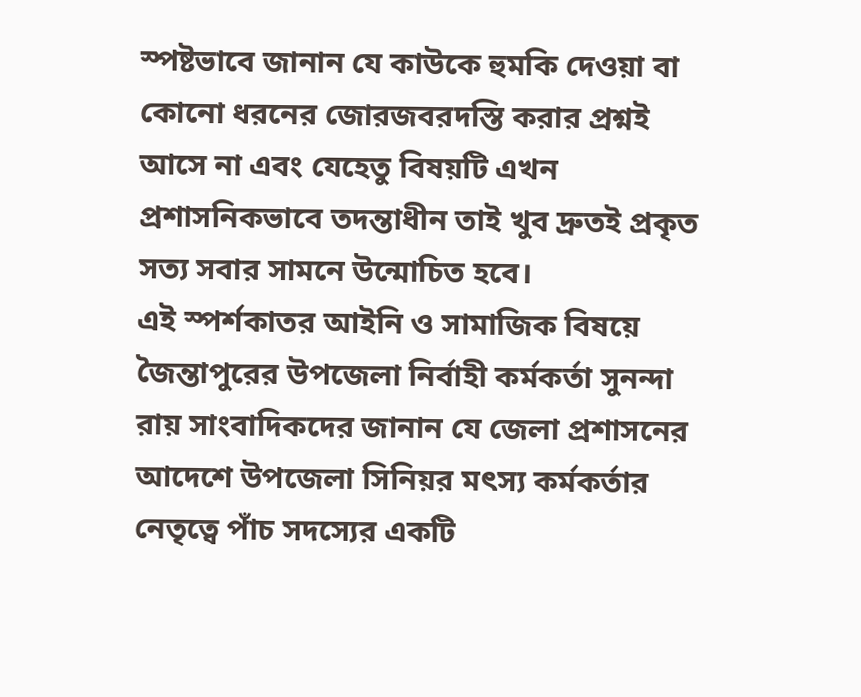স্পষ্টভাবে জানান যে কাউকে হুমকি দেওয়া বা কোনো ধরনের জোরজবরদস্তি করার প্রশ্নই আসে না এবং যেহেতু বিষয়টি এখন প্রশাসনিকভাবে তদন্তাধীন তাই খুব দ্রুতই প্রকৃত সত্য সবার সামনে উন্মোচিত হবে।
এই স্পর্শকাতর আইনি ও সামাজিক বিষয়ে জৈন্তাপুরের উপজেলা নির্বাহী কর্মকর্তা সুনন্দা রায় সাংবাদিকদের জানান যে জেলা প্রশাসনের আদেশে উপজেলা সিনিয়র মৎস্য কর্মকর্তার নেতৃত্বে পাঁচ সদস্যের একটি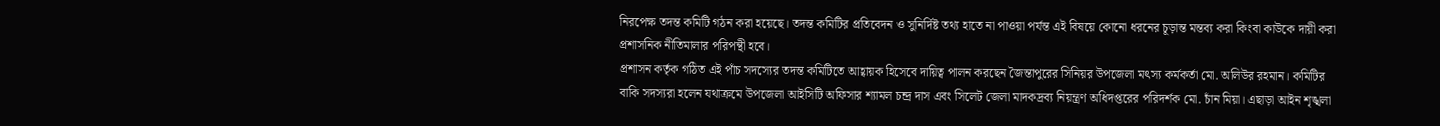নিরপেক্ষ তদন্ত কমিটি গঠন করা হয়েছে। তদন্ত কমিটির প্রতিবেদন ও সুনির্দিষ্ট তথ্য হাতে না পাওয়া পর্যন্ত এই বিষয়ে কোনো ধরনের চূড়ান্ত মন্তব্য করা কিংবা কাউকে দায়ী করা প্রশাসনিক নীতিমালার পরিপন্থী হবে।
প্রশাসন কর্তৃক গঠিত এই পাঁচ সদস্যের তদন্ত কমিটিতে আহ্বায়ক হিসেবে দায়িত্ব পালন করছেন জৈন্তাপুরের সিনিয়র উপজেলা মৎস্য কর্মকর্তা মো. অলিউর রহমান। কমিটির বাকি সদস্যরা হলেন যথাক্রমে উপজেলা আইসিটি অফিসার শ্যামল চন্দ্র দাস এবং সিলেট জেলা মাদকদ্রব্য নিয়ন্ত্রণ অধিদপ্তরের পরিদর্শক মো. চাঁন মিয়া। এছাড়া আইন শৃঙ্খলা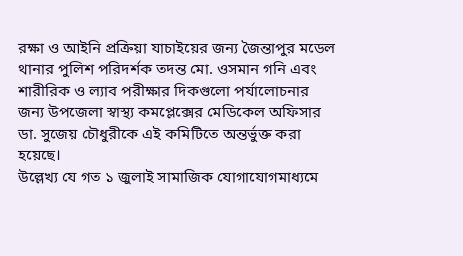রক্ষা ও আইনি প্রক্রিয়া যাচাইয়ের জন্য জৈন্তাপুর মডেল থানার পুলিশ পরিদর্শক তদন্ত মো. ওসমান গনি এবং শারীরিক ও ল্যাব পরীক্ষার দিকগুলো পর্যালোচনার জন্য উপজেলা স্বাস্থ্য কমপ্লেক্সের মেডিকেল অফিসার ডা. সুজেয় চৌধুরীকে এই কমিটিতে অন্তর্ভুক্ত করা হয়েছে।
উল্লেখ্য যে গত ১ জুলাই সামাজিক যোগাযোগমাধ্যমে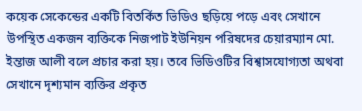কয়েক সেকেন্ডের একটি বিতর্কিত ভিডিও ছড়িয়ে পড়ে এবং সেখানে উপস্থিত একজন ব্যক্তিকে নিজপাট ইউনিয়ন পরিষদের চেয়ারম্যান মো. ইন্তাজ আলী বলে প্রচার করা হয়। তবে ভিডিওটির বিশ্বাসযোগ্যতা অথবা সেখানে দৃশ্যমান ব্যক্তির প্রকৃত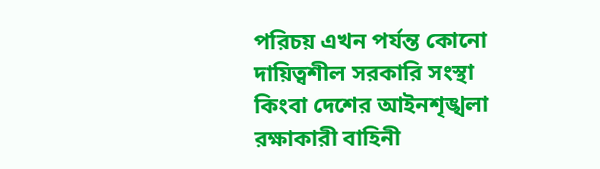পরিচয় এখন পর্যন্ত কোনো দায়িত্বশীল সরকারি সংস্থা কিংবা দেশের আইনশৃঙ্খলা রক্ষাকারী বাহিনী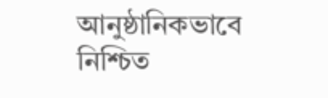আনুষ্ঠানিকভাবে নিশ্চিত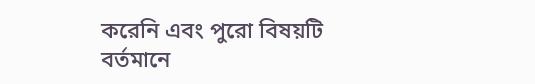করেনি এবং পুরো বিষয়টি বর্তমানে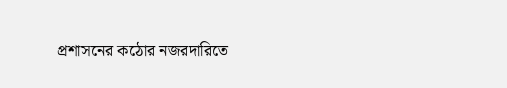প্রশাসনের কঠোর নজরদারিতে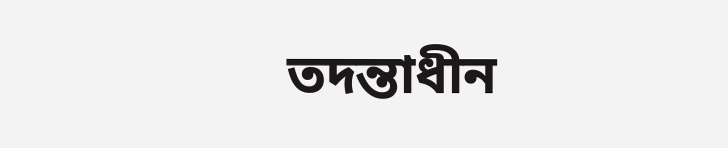তদন্তাধীন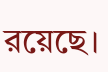রয়েছে।